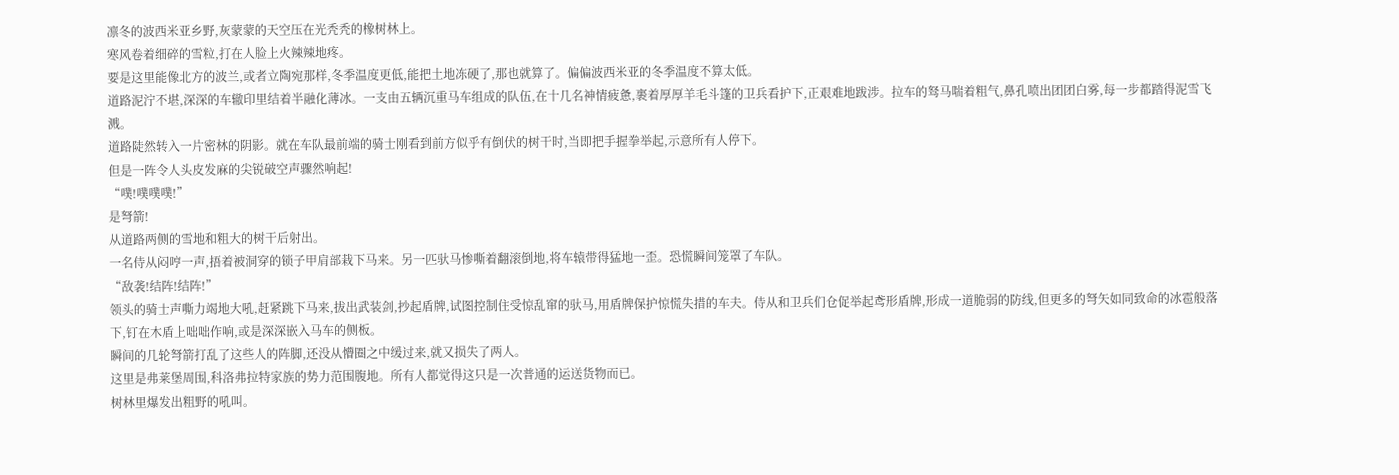凛冬的波西米亚乡野,灰蒙蒙的天空压在光秃秃的橡树林上。
寒风卷着细碎的雪粒,打在人脸上火辣辣地疼。
要是这里能像北方的波兰,或者立陶宛那样,冬季温度更低,能把土地冻硬了,那也就算了。偏偏波西米亚的冬季温度不算太低。
道路泥泞不堪,深深的车辙印里结着半融化薄冰。一支由五辆沉重马车组成的队伍,在十几名神情疲惫,裹着厚厚羊毛斗篷的卫兵看护下,正艰难地跋涉。拉车的驽马喘着粗气,鼻孔喷出团团白雾,每一步都踏得泥雪飞溅。
道路陡然转入一片密林的阴影。就在车队最前端的骑士刚看到前方似乎有倒伏的树干时,当即把手握拳举起,示意所有人停下。
但是一阵令人头皮发麻的尖锐破空声骤然响起!
“噗!噗噗噗!”
是弩箭!
从道路两侧的雪地和粗大的树干后射出。
一名侍从闷哼一声,捂着被洞穿的锁子甲肩部栽下马来。另一匹驮马惨嘶着翻滚倒地,将车辕带得猛地一歪。恐慌瞬间笼罩了车队。
“敌袭!结阵!结阵!”
领头的骑士声嘶力竭地大吼,赶紧跳下马来,拔出武装剑,抄起盾牌,试图控制住受惊乱窜的驮马,用盾牌保护惊慌失措的车夫。侍从和卫兵们仓促举起鸢形盾牌,形成一道脆弱的防线,但更多的弩矢如同致命的冰雹般落下,钉在木盾上咄咄作响,或是深深嵌入马车的侧板。
瞬间的几轮弩箭打乱了这些人的阵脚,还没从懵圈之中缓过来,就又损失了两人。
这里是弗莱堡周围,科洛弗拉特家族的势力范围腹地。所有人都觉得这只是一次普通的运送货物而已。
树林里爆发出粗野的吼叫。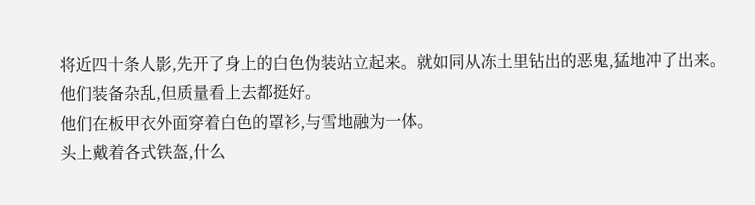将近四十条人影,先开了身上的白色伪装站立起来。就如同从冻土里钻出的恶鬼,猛地冲了出来。
他们装备杂乱,但质量看上去都挺好。
他们在板甲衣外面穿着白色的罩衫,与雪地融为一体。
头上戴着各式铁盔,什么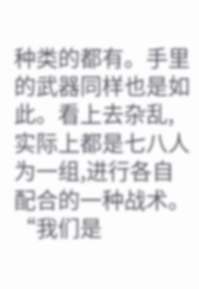种类的都有。手里的武器同样也是如此。看上去杂乱,实际上都是七八人为一组,进行各自配合的一种战术。
“我们是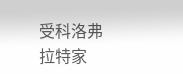受科洛弗拉特家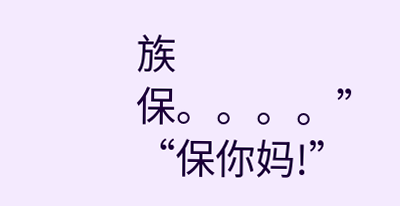族保。。。。”
“保你妈!”